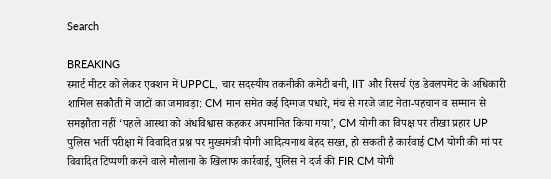Search

BREAKING
स्मार्ट मीटर को लेकर एक्शन में UPPCL, चार सदस्यीय तकनीकी कमेटी बनी, IIT और रिसर्च एंड डेवलपमेंट के अधिकारी शामिल सकौती में जाटों का जमावड़ा: CM मान समेत कई दिग्गज पधारे, मंच से गरजे जाट नेता-पहचान व सम्मान से समझौता नहीं ‘पहले आस्था को अंधविश्वास कहकर अपमानित किया गया’, CM योगी का विपक्ष पर तीखा प्रहार UP पुलिस भर्ती परीक्षा में विवादित प्रश्न पर मुख्यमंत्री योगी आदित्यनाथ बेहद सख्त, हो सकती है कार्रवाई CM योगी की मां पर विवादित टिप्पणी करने वाले मौलाना के खिलाफ कार्रवाई, पुलिस ने दर्ज की FIR CM योगी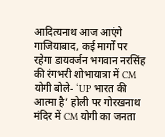आदित्यनाथ आज आएंगे गाजियाबाद, कई मार्गों पर रहेगा डायवर्जन भगवान नरसिंह की रंगभरी शोभायात्रा में CM योगी बोले- ‘UP भारत की आत्मा है’ होली पर गोरखनाथ मंदिर में CM योगी का जनता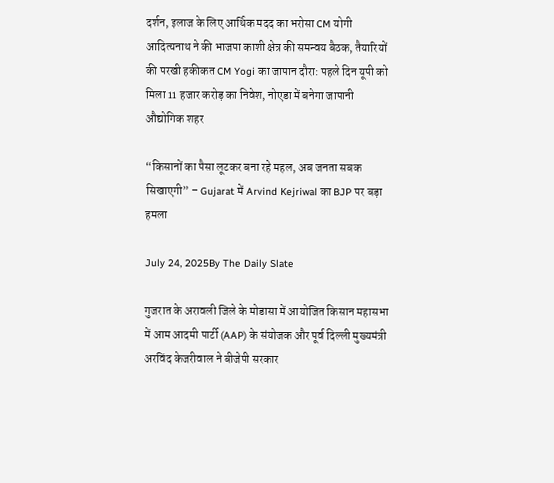दर्शन, इलाज के लिए आर्थिक मदद का भरोसा CM योगी आद‍ित्‍यनाथ ने की भाजपा काशी क्षेत्र की समन्वय बैठक, तैयार‍ियों की परखी हकीकत CM Yogi का जापान दौरा: पहले दिन यूपी को मिला 11 हजार करोड़ का निवेश, नोएडा में बनेगा जापानी औद्योगिक शहर

“किसानों का पैसा लूटकर बना रहे महल, अब जनता सबक सिखाएगी” – Gujarat में Arvind Kejriwal का BJP पर बड़ा हमला

July 24, 2025By The Daily Slate

गुजरात के अरावली जिले के मोडासा में आयोजित किसान महासभा में आम आदमी पार्टी (AAP) के संयोजक और पूर्व दिल्ली मुख्यमंत्री अरविंद केजरीवाल ने बीजेपी सरकार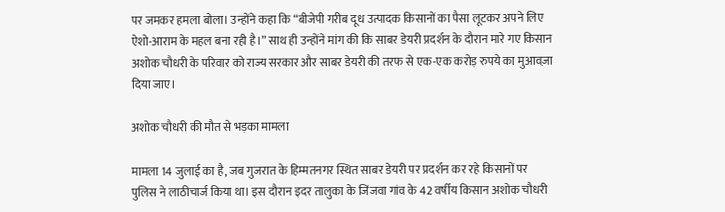पर जमकर हमला बोला। उन्होंने कहा कि “बीजेपी गरीब दूध उत्पादक किसानों का पैसा लूटकर अपने लिए ऐशो-आराम के महल बना रही है।” साथ ही उन्होंने मांग की कि साबर डेयरी प्रदर्शन के दौरान मारे गए किसान अशोक चौधरी के परिवार को राज्य सरकार और साबर डेयरी की तरफ से एक-एक करोड़ रुपये का मुआवज़ा दिया जाए।

अशोक चौधरी की मौत से भड़का मामला

मामला 14 जुलाई का है, जब गुजरात के हिम्मतनगर स्थित साबर डेयरी पर प्रदर्शन कर रहे किसानों पर पुलिस ने लाठीचार्ज किया था। इस दौरान इदर तालुका के जिंजवा गांव के 42 वर्षीय किसान अशोक चौधरी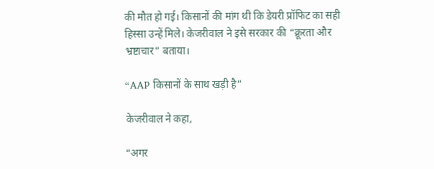की मौत हो गई। किसानों की मांग थी कि डेयरी प्रॉफिट का सही हिस्सा उन्हें मिले। केजरीवाल ने इसे सरकार की “क्रूरता और भ्रष्टाचार” बताया।

“AAP किसानों के साथ खड़ी है”

केजरीवाल ने कहा,

“अगर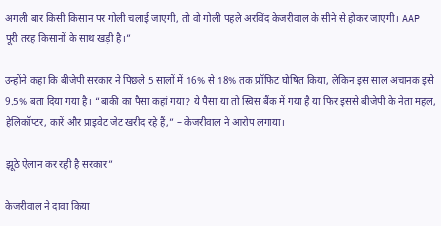अगली बार किसी किसान पर गोली चलाई जाएगी, तो वो गोली पहले अरविंद केजरीवाल के सीने से होकर जाएगी। AAP पूरी तरह किसानों के साथ खड़ी है।”

उन्होंने कहा कि बीजेपी सरकार ने पिछले 5 सालों में 16% से 18% तक प्रॉफिट घोषित किया, लेकिन इस साल अचानक इसे 9.5% बता दिया गया है। “बाकी का पैसा कहां गया? ये पैसा या तो स्विस बैंक में गया है या फिर इससे बीजेपी के नेता महल, हेलिकॉप्टर, कारें और प्राइवेट जेट खरीद रहे हैं,” – केजरीवाल ने आरोप लगाया।

झूठे ऐलान कर रही है सरकार”

केजरीवाल ने दावा किया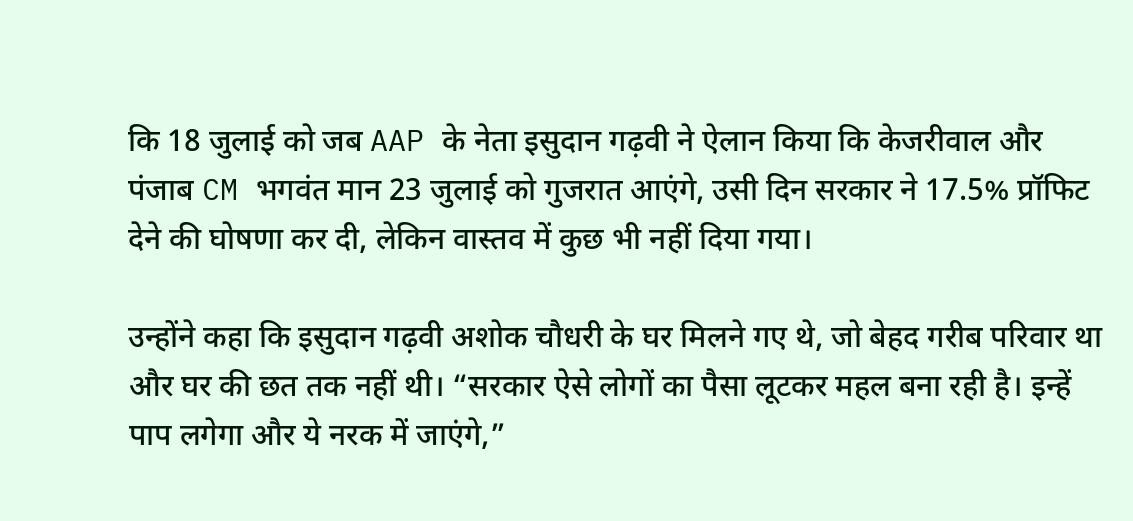कि 18 जुलाई को जब AAP के नेता इसुदान गढ़वी ने ऐलान किया कि केजरीवाल और पंजाब CM भगवंत मान 23 जुलाई को गुजरात आएंगे, उसी दिन सरकार ने 17.5% प्रॉफिट देने की घोषणा कर दी, लेकिन वास्तव में कुछ भी नहीं दिया गया।

उन्होंने कहा कि इसुदान गढ़वी अशोक चौधरी के घर मिलने गए थे, जो बेहद गरीब परिवार था और घर की छत तक नहीं थी। “सरकार ऐसे लोगों का पैसा लूटकर महल बना रही है। इन्हें पाप लगेगा और ये नरक में जाएंगे,”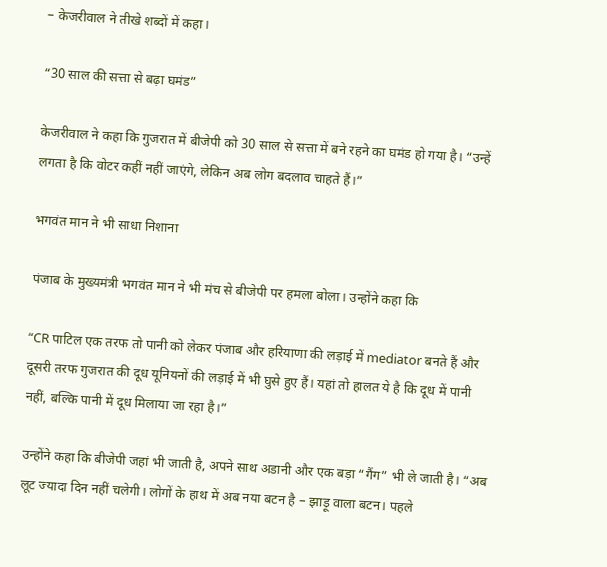– केजरीवाल ने तीखे शब्दों में कहा।

“30 साल की सत्ता से बढ़ा घमंड”

केजरीवाल ने कहा कि गुजरात में बीजेपी को 30 साल से सत्ता में बने रहने का घमंड हो गया है। “उन्हें लगता है कि वोटर कहीं नहीं जाएंगे, लेकिन अब लोग बदलाव चाहते हैं।”

भगवंत मान ने भी साधा निशाना

पंजाब के मुख्यमंत्री भगवंत मान ने भी मंच से बीजेपी पर हमला बोला। उन्होंने कहा कि

“CR पाटिल एक तरफ तो पानी को लेकर पंजाब और हरियाणा की लड़ाई में mediator बनते हैं और दूसरी तरफ गुजरात की दूध यूनियनों की लड़ाई में भी घुसे हुए हैं। यहां तो हालत ये है कि दूध में पानी नहीं, बल्कि पानी में दूध मिलाया जा रहा है।”

उन्होंने कहा कि बीजेपी जहां भी जाती है, अपने साथ अडानी और एक बड़ा “गैंग” भी ले जाती है। “अब लूट ज्यादा दिन नहीं चलेगी। लोगों के हाथ में अब नया बटन है – झाड़ू वाला बटन। पहले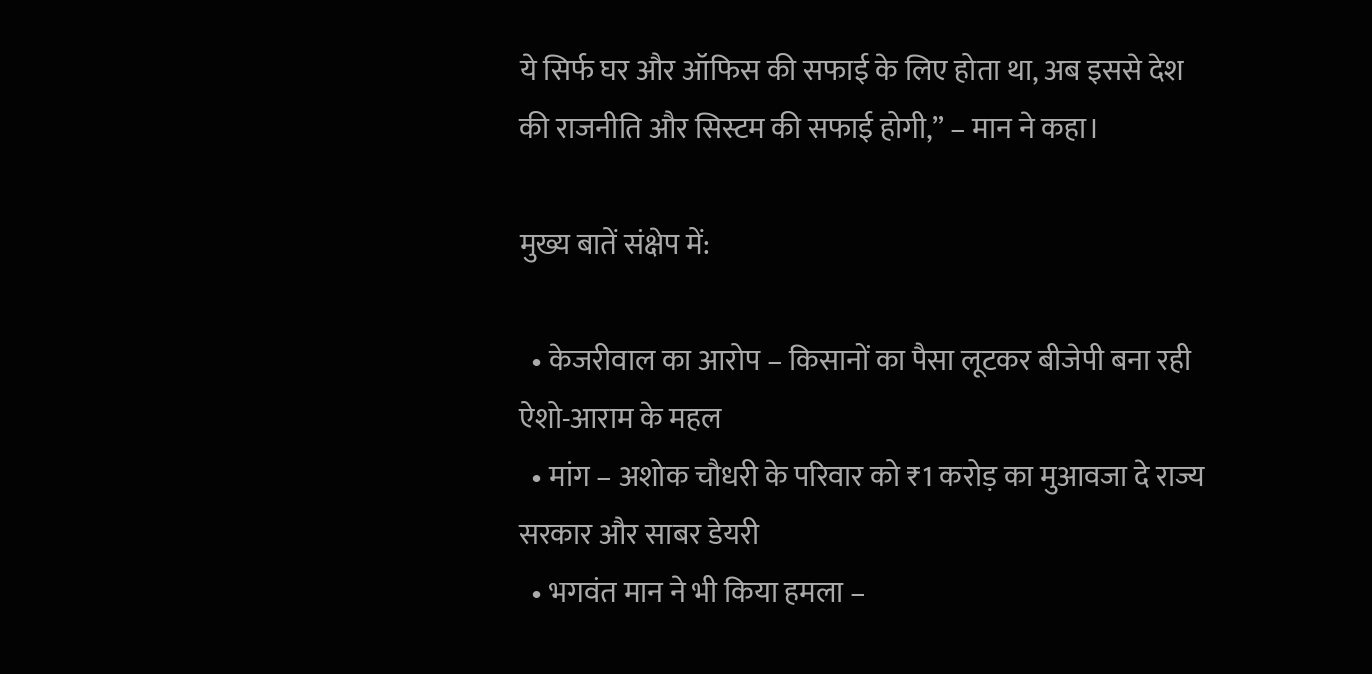ये सिर्फ घर और ऑफिस की सफाई के लिए होता था, अब इससे देश की राजनीति और सिस्टम की सफाई होगी,” – मान ने कहा।

मुख्य बातें संक्षेप में:

  • केजरीवाल का आरोप – किसानों का पैसा लूटकर बीजेपी बना रही ऐशो-आराम के महल
  • मांग – अशोक चौधरी के परिवार को ₹1 करोड़ का मुआवजा दे राज्य सरकार और साबर डेयरी
  • भगवंत मान ने भी किया हमला –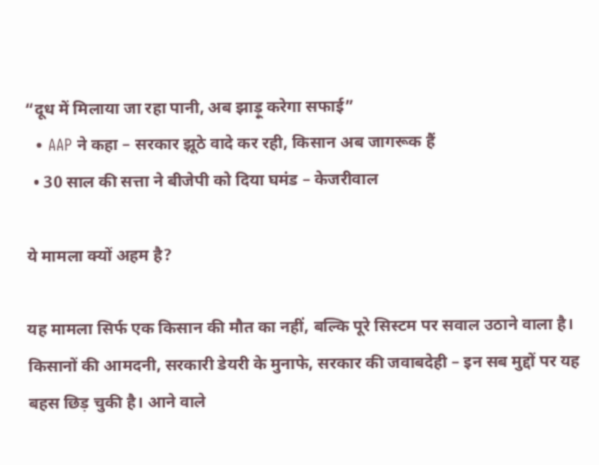“दूध में मिलाया जा रहा पानी, अब झाड़ू करेगा सफाई”
  • AAP ने कहा – सरकार झूठे वादे कर रही, किसान अब जागरूक हैं
  • 30 साल की सत्ता ने बीजेपी को दिया घमंड – केजरीवाल

ये मामला क्यों अहम है?

यह मामला सिर्फ एक किसान की मौत का नहीं, बल्कि पूरे सिस्टम पर सवाल उठाने वाला है। किसानों की आमदनी, सरकारी डेयरी के मुनाफे, सरकार की जवाबदेही – इन सब मुद्दों पर यह बहस छिड़ चुकी है। आने वाले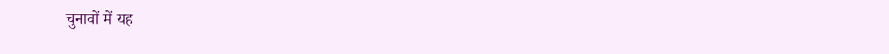चुनावों में यह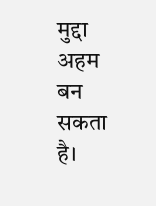मुद्दा अहम बन सकता है।